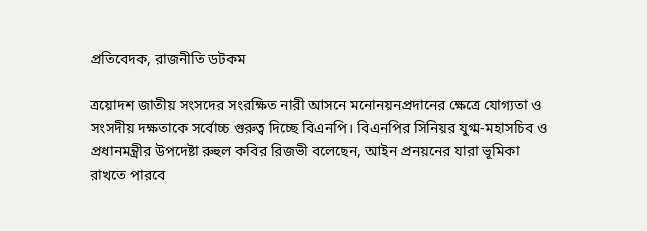প্রতিবেদক, রাজনীতি ডটকম

ত্রয়োদশ জাতীয় সংসদের সংরক্ষিত নারী আসনে মনোনয়নপ্রদানের ক্ষেত্রে যোগ্যতা ও সংসদীয় দক্ষতাকে সর্বোচ্চ গুরুত্ব দিচ্ছে বিএনপি। বিএনপির সিনিয়র যুগ্ম-মহাসচিব ও প্রধানমন্ত্রীর উপদেষ্টা রুহুল কবির রিজভী বলেছেন, আইন প্রনয়নের যারা ভূমিকা রাখতে পারবে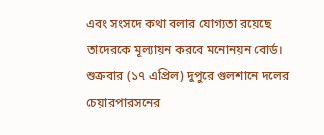এবং সংসদে কথা বলার যোগ্যতা রয়েছে তাদেরকে মূল্যায়ন করবে মনোনয়ন বোর্ড।
শুক্রবার (১৭ এপ্রিল) দুপুরে গুলশানে দলের চেয়ারপারসনের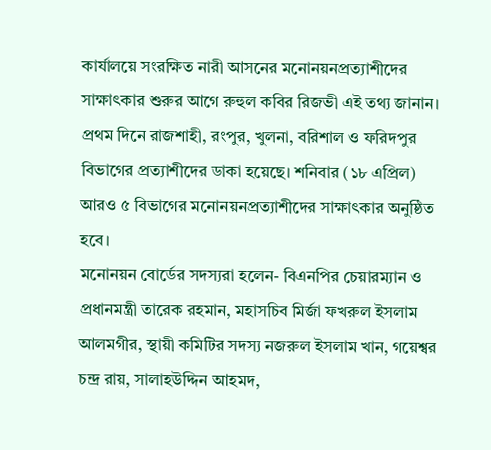কার্যালয়ে সংরক্ষিত নারী আসনের মনোনয়নপ্রত্যাশীদের সাক্ষাৎকার শুরুর আগে রুহুল কবির রিজভী এই তথ্য জানান।
প্রথম দিনে রাজশাহী, রংপুর, খুলনা, বরিশাল ও ফরিদপুর বিভাগের প্রত্যাশীদের ডাকা হয়েছে। শনিবার (১৮ এপ্রিল) আরও ৫ বিভাগের মনোনয়নপ্রত্যাশীদের সাক্ষাৎকার অনুষ্ঠিত হবে।
মনোনয়ন বোর্ডের সদস্যরা হলেন- বিএনপির চেয়ারম্যান ও প্রধানমন্ত্রী তারেক রহমান, মহাসচিব মির্জা ফখরুল ইসলাম আলমগীর, স্থায়ী কমিটির সদস্য নজরুল ইসলাম খান, গয়েশ্বর চন্দ্র রায়, সালাহউদ্দিন আহমদ,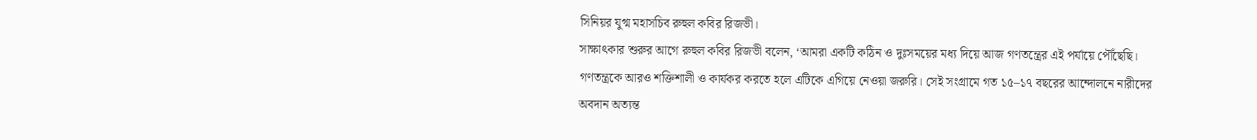সিনিয়র যুগ্ম মহাসচিব রুহুল কবির রিজভী।
সাক্ষাৎকার শুরুর আগে রুহুল কবির রিজভী বলেন, ‘আমরা একটি কঠিন ও দুঃসময়ের মধ্য দিয়ে আজ গণতন্ত্রের এই পর্যায়ে পৌঁছেছি। গণতন্ত্রকে আরও শক্তিশালী ও কার্যকর করতে হলে এটিকে এগিয়ে নেওয়া জরুরি। সেই সংগ্রামে গত ১৫–১৭ বছরের আন্দোলনে নারীদের অবদান অত্যন্ত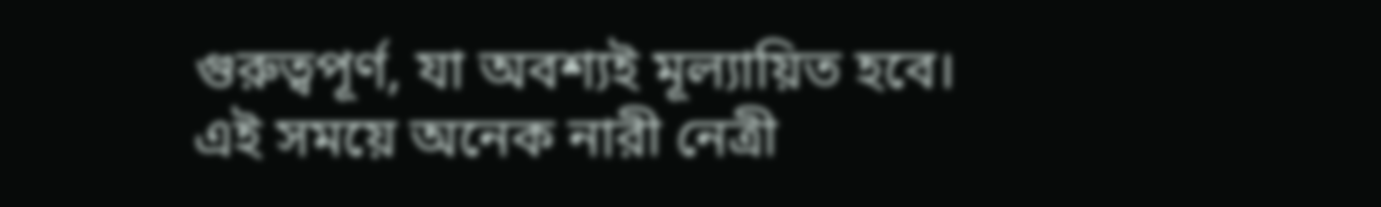গুরুত্বপূর্ণ, যা অবশ্যই মূল্যায়িত হবে। এই সময়ে অনেক নারী নেত্রী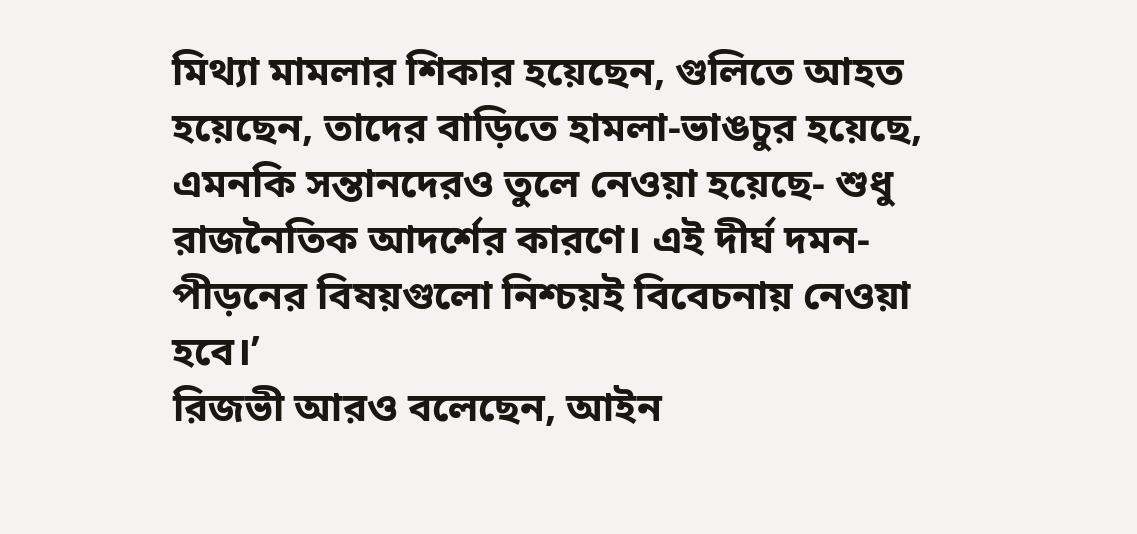মিথ্যা মামলার শিকার হয়েছেন, গুলিতে আহত হয়েছেন, তাদের বাড়িতে হামলা-ভাঙচুর হয়েছে, এমনকি সন্তানদেরও তুলে নেওয়া হয়েছে- শুধু রাজনৈতিক আদর্শের কারণে। এই দীর্ঘ দমন-পীড়নের বিষয়গুলো নিশ্চয়ই বিবেচনায় নেওয়া হবে।’
রিজভী আরও বলেছেন, আইন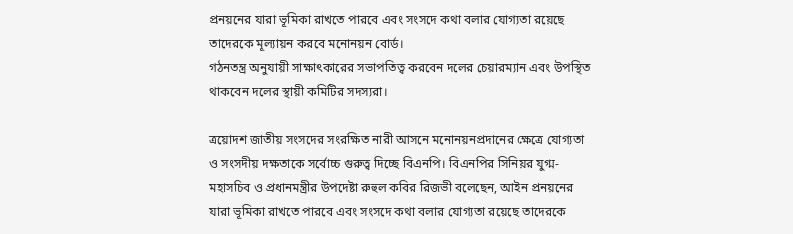প্রনয়নের যারা ভূমিকা রাখতে পারবে এবং সংসদে কথা বলার যোগ্যতা রয়েছে তাদেরকে মূল্যায়ন করবে মনোনয়ন বোর্ড।
গঠনতন্ত্র অনুযায়ী সাক্ষাৎকারের সভাপতিত্ব করবেন দলের চেয়ারম্যান এবং উপস্থিত থাকবেন দলের স্থায়ী কমিটির সদস্যরা।

ত্রয়োদশ জাতীয় সংসদের সংরক্ষিত নারী আসনে মনোনয়নপ্রদানের ক্ষেত্রে যোগ্যতা ও সংসদীয় দক্ষতাকে সর্বোচ্চ গুরুত্ব দিচ্ছে বিএনপি। বিএনপির সিনিয়র যুগ্ম-মহাসচিব ও প্রধানমন্ত্রীর উপদেষ্টা রুহুল কবির রিজভী বলেছেন, আইন প্রনয়নের যারা ভূমিকা রাখতে পারবে এবং সংসদে কথা বলার যোগ্যতা রয়েছে তাদেরকে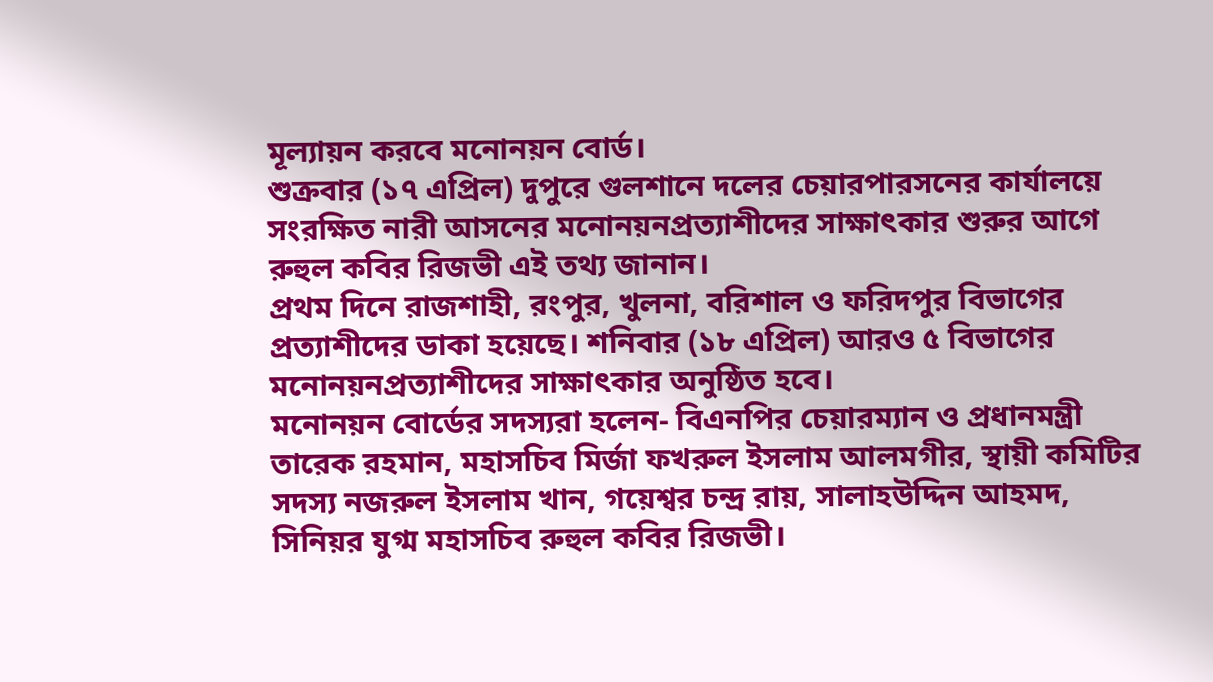মূল্যায়ন করবে মনোনয়ন বোর্ড।
শুক্রবার (১৭ এপ্রিল) দুপুরে গুলশানে দলের চেয়ারপারসনের কার্যালয়ে সংরক্ষিত নারী আসনের মনোনয়নপ্রত্যাশীদের সাক্ষাৎকার শুরুর আগে রুহুল কবির রিজভী এই তথ্য জানান।
প্রথম দিনে রাজশাহী, রংপুর, খুলনা, বরিশাল ও ফরিদপুর বিভাগের প্রত্যাশীদের ডাকা হয়েছে। শনিবার (১৮ এপ্রিল) আরও ৫ বিভাগের মনোনয়নপ্রত্যাশীদের সাক্ষাৎকার অনুষ্ঠিত হবে।
মনোনয়ন বোর্ডের সদস্যরা হলেন- বিএনপির চেয়ারম্যান ও প্রধানমন্ত্রী তারেক রহমান, মহাসচিব মির্জা ফখরুল ইসলাম আলমগীর, স্থায়ী কমিটির সদস্য নজরুল ইসলাম খান, গয়েশ্বর চন্দ্র রায়, সালাহউদ্দিন আহমদ, সিনিয়র যুগ্ম মহাসচিব রুহুল কবির রিজভী।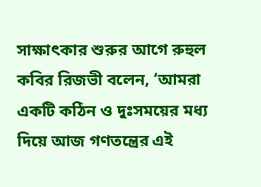সাক্ষাৎকার শুরুর আগে রুহুল কবির রিজভী বলেন, ‘আমরা একটি কঠিন ও দুঃসময়ের মধ্য দিয়ে আজ গণতন্ত্রের এই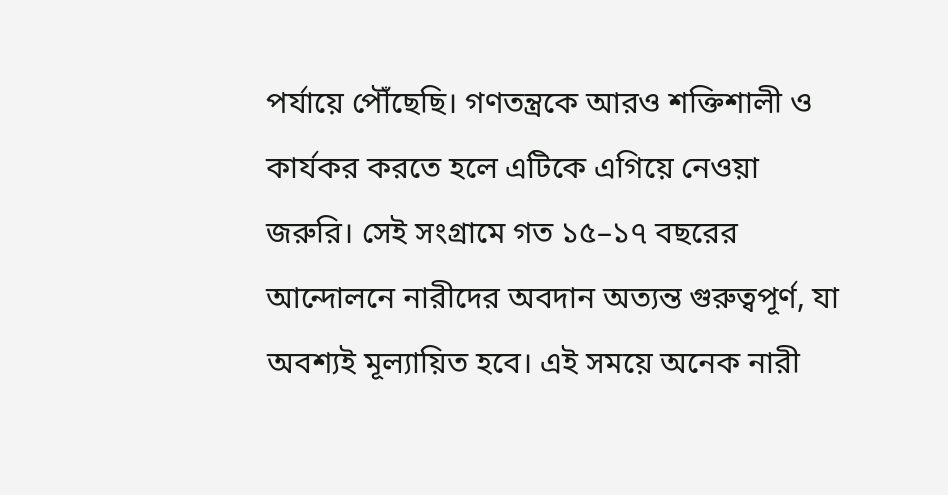পর্যায়ে পৌঁছেছি। গণতন্ত্রকে আরও শক্তিশালী ও কার্যকর করতে হলে এটিকে এগিয়ে নেওয়া জরুরি। সেই সংগ্রামে গত ১৫–১৭ বছরের আন্দোলনে নারীদের অবদান অত্যন্ত গুরুত্বপূর্ণ, যা অবশ্যই মূল্যায়িত হবে। এই সময়ে অনেক নারী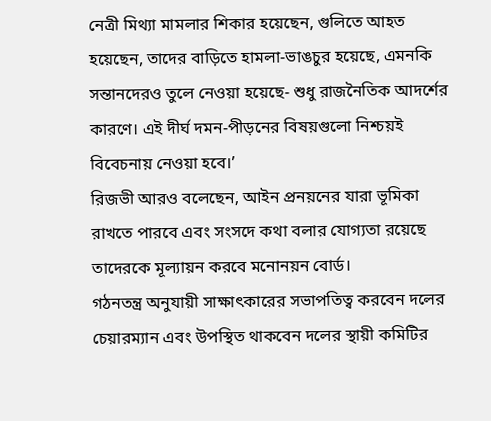নেত্রী মিথ্যা মামলার শিকার হয়েছেন, গুলিতে আহত হয়েছেন, তাদের বাড়িতে হামলা-ভাঙচুর হয়েছে, এমনকি সন্তানদেরও তুলে নেওয়া হয়েছে- শুধু রাজনৈতিক আদর্শের কারণে। এই দীর্ঘ দমন-পীড়নের বিষয়গুলো নিশ্চয়ই বিবেচনায় নেওয়া হবে।’
রিজভী আরও বলেছেন, আইন প্রনয়নের যারা ভূমিকা রাখতে পারবে এবং সংসদে কথা বলার যোগ্যতা রয়েছে তাদেরকে মূল্যায়ন করবে মনোনয়ন বোর্ড।
গঠনতন্ত্র অনুযায়ী সাক্ষাৎকারের সভাপতিত্ব করবেন দলের চেয়ারম্যান এবং উপস্থিত থাকবেন দলের স্থায়ী কমিটির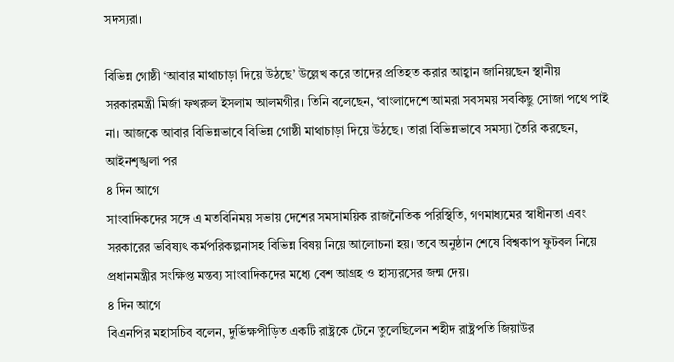সদস্যরা।

বিভিন্ন গোষ্ঠী ‘আবার মাথাচাড়া দিয়ে উঠছে’ উল্লেখ করে তাদের প্রতিহত করার আহ্বান জানিয়ছেন স্থানীয় সরকারমন্ত্রী মির্জা ফখরুল ইসলাম আলমগীর। তিনি বলেছেন, ‘বাংলাদেশে আমরা সবসময় সবকিছু সোজা পথে পাই না। আজকে আবার বিভিন্নভাবে বিভিন্ন গোষ্ঠী মাথাচাড়া দিয়ে উঠছে। তারা বিভিন্নভাবে সমস্যা তৈরি করছেন, আইনশৃঙ্খলা পর
৪ দিন আগে
সাংবাদিকদের সঙ্গে এ মতবিনিময় সভায় দেশের সমসাময়িক রাজনৈতিক পরিস্থিতি, গণমাধ্যমের স্বাধীনতা এবং সরকারের ভবিষ্যৎ কর্মপরিকল্পনাসহ বিভিন্ন বিষয় নিয়ে আলোচনা হয়। তবে অনুষ্ঠান শেষে বিশ্বকাপ ফুটবল নিয়ে প্রধানমন্ত্রীর সংক্ষিপ্ত মন্তব্য সাংবাদিকদের মধ্যে বেশ আগ্রহ ও হাস্যরসের জন্ম দেয়।
৪ দিন আগে
বিএনপির মহাসচিব বলেন, দুর্ভিক্ষপীড়িত একটি রাষ্ট্রকে টেনে তুলেছিলেন শহীদ রাষ্ট্রপতি জিয়াউর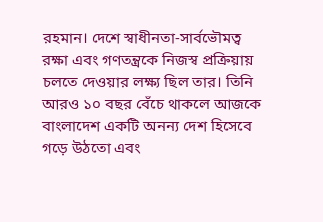রহমান। দেশে স্বাধীনতা-সার্বভৌমত্ব রক্ষা এবং গণতন্ত্রকে নিজস্ব প্রক্রিয়ায় চলতে দেওয়ার লক্ষ্য ছিল তার। তিনি আরও ১০ বছর বেঁচে থাকলে আজকে বাংলাদেশ একটি অনন্য দেশ হিসেবে গড়ে উঠতো এবং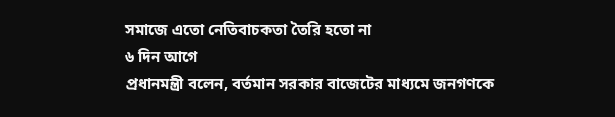সমাজে এতো নেতিবাচকতা তৈরি হতো না
৬ দিন আগে
প্রধানমন্ত্রী বলেন, বর্তমান সরকার বাজেটের মাধ্যমে জনগণকে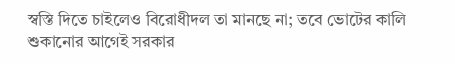স্বস্তি দিতে চাইলেও বিরোধীদল তা মানছে না; তবে ভোটের কালি শুকানোর আগেই সরকার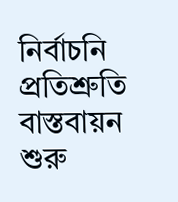নির্বাচনি প্রতিশ্রুতি বাস্তবায়ন শুরু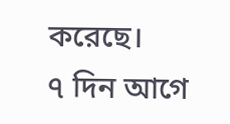করেছে।
৭ দিন আগে